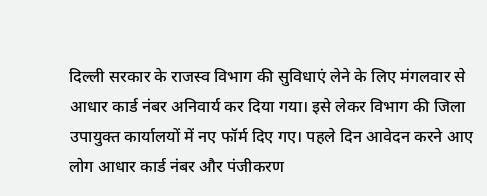दिल्ली सरकार के राजस्व विभाग की सुविधाएं लेने के लिए मंगलवार से आधार कार्ड नंबर अनिवार्य कर दिया गया। इसे लेकर विभाग की जिला उपायुक्त कार्यालयों में नए फॉर्म दिए गए। पहले दिन आवेदन करने आए लोग आधार कार्ड नंबर और पंजीकरण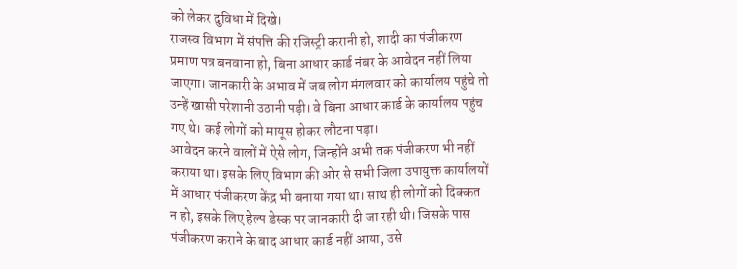को लेकर दुविधा में दिखे।
राजस्व विभाग में संपत्ति की रजिस्ट्री करानी हो, शादी का पंजीकरण प्रमाण पत्र बनवाना हो, बिना आधार कार्ड नंबर के आवेदन नहीं लिया जाएगा। जानकारी के अभाव में जब लोग मंगलवार को कार्यालय पहुंचे तो उन्हें खासी परेशानी उठानी पड़ी। वे बिना आधार कार्ड के कार्यालय पहुंच गए थे। कई लोगों को मायूस होकर लौटना पड़ा।
आवेदन करने वालों में ऐसे लोग, जिन्होंने अभी तक पंजीकरण भी नहीं कराया था। इसके लिए विभाग की ओर से सभी जिला उपायुक्त कार्यालयों में आधार पंजीकरण केंद्र भी बनाया गया था। साथ ही लोगों को दिक्कत न हो, इसके लिए हेल्प डेस्क पर जानकारी दी जा रही थी। जिसके पास पंजीकरण कराने के बाद आधार कार्ड नहीं आया, उसे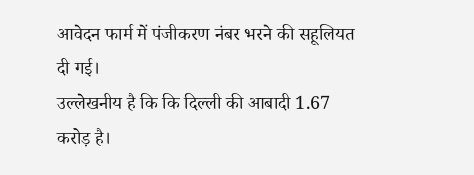आवेदन फार्म में पंजीकरण नंबर भरने की सहूलियत दी गई।
उल्लेखनीय है कि कि दिल्ली की आबादी 1.67 करोड़ है।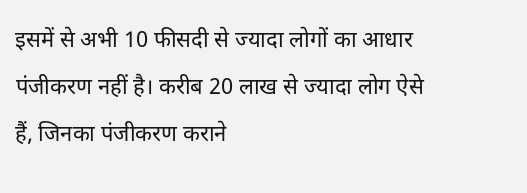इसमें से अभी 10 फीसदी से ज्यादा लोगों का आधार पंजीकरण नहीं है। करीब 20 लाख से ज्यादा लोग ऐसे हैं, जिनका पंजीकरण कराने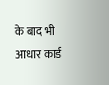के बाद भी आधार कार्ड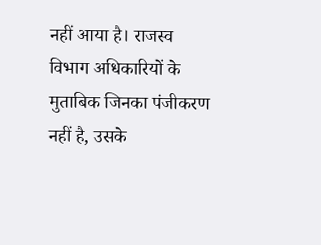नहीं आया है। राजस्व विभाग अधिकारियों के मुताबिक जिनका पंजीकरण नहीं है, उसके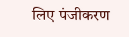लिए पंजीकरण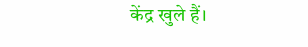केंद्र खुले हैं।